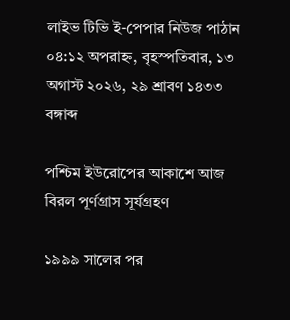লাইভ টিভি ই-পেপার নিউজ পাঠান
০৪:১২ অপরাহ্ন, বৃহস্পতিবার, ১৩ অগাস্ট ২০২৬, ২৯ শ্রাবণ ১৪৩৩ বঙ্গাব্দ

পশ্চিম ইউরোপের আকাশে আজ বিরল পূর্ণগ্রাস সূর্যগ্রহণ

১৯৯৯ সালের পর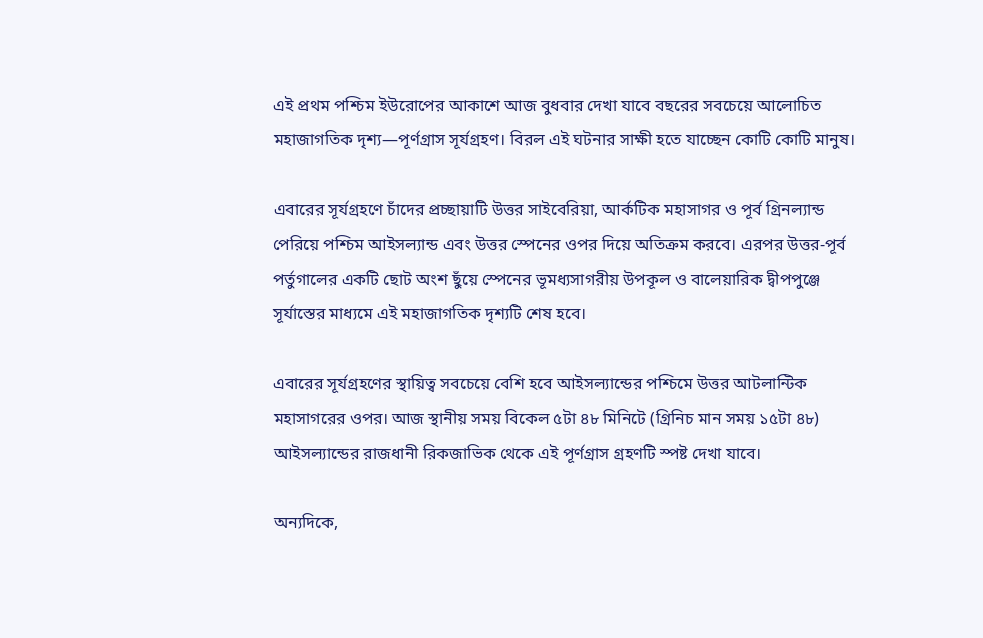এই প্রথম পশ্চিম ইউরোপের আকাশে আজ বুধবার দেখা যাবে বছরের সবচেয়ে আলোচিত মহাজাগতিক দৃশ্য—পূর্ণগ্রাস সূর্যগ্রহণ। বিরল এই ঘটনার সাক্ষী হতে যাচ্ছেন কোটি কোটি মানুষ।

এবারের সূর্যগ্রহণে চাঁদের প্রচ্ছায়াটি উত্তর সাইবেরিয়া, আর্কটিক মহাসাগর ও পূর্ব গ্রিনল্যান্ড পেরিয়ে পশ্চিম আইসল্যান্ড এবং উত্তর স্পেনের ওপর দিয়ে অতিক্রম করবে। এরপর উত্তর-পূর্ব পর্তুগালের একটি ছোট অংশ ছুঁয়ে স্পেনের ভূমধ্যসাগরীয় উপকূল ও বালেয়ারিক দ্বীপপুঞ্জে সূর্যাস্তের মাধ্যমে এই মহাজাগতিক দৃশ্যটি শেষ হবে।

এবারের সূর্যগ্রহণের স্থায়িত্ব সবচেয়ে বেশি হবে আইসল্যান্ডের পশ্চিমে উত্তর আটলান্টিক মহাসাগরের ওপর। আজ স্থানীয় সময় বিকেল ৫টা ৪৮ মিনিটে (গ্রিনিচ মান সময় ১৫টা ৪৮) আইসল্যান্ডের রাজধানী রিকজাভিক থেকে এই পূর্ণগ্রাস গ্রহণটি স্পষ্ট দেখা যাবে।

অন্যদিকে,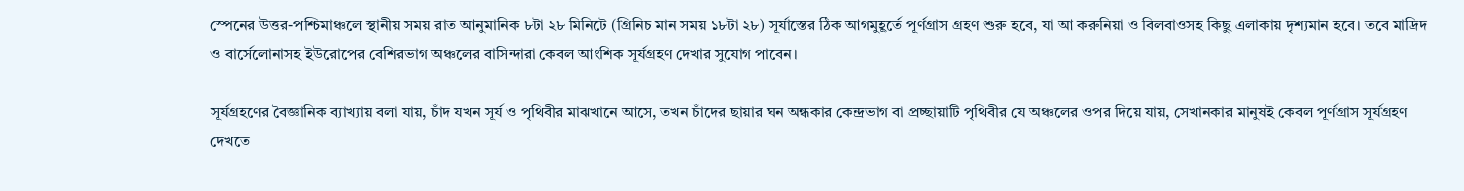স্পেনের উত্তর-পশ্চিমাঞ্চলে স্থানীয় সময় রাত আনুমানিক ৮টা ২৮ মিনিটে (গ্রিনিচ মান সময় ১৮টা ২৮) সূর্যাস্তের ঠিক আগমুহূর্তে পূর্ণগ্রাস গ্রহণ শুরু হবে, যা আ করুনিয়া ও বিলবাওসহ কিছু এলাকায় দৃশ্যমান হবে। তবে মাদ্রিদ ও বার্সেলোনাসহ ইউরোপের বেশিরভাগ অঞ্চলের বাসিন্দারা কেবল আংশিক সূর্যগ্রহণ দেখার সুযোগ পাবেন।

সূর্যগ্রহণের বৈজ্ঞানিক ব্যাখ্যায় বলা যায়, চাঁদ যখন সূর্য ও পৃথিবীর মাঝখানে আসে, তখন চাঁদের ছায়ার ঘন অন্ধকার কেন্দ্রভাগ বা প্রচ্ছায়াটি পৃথিবীর যে অঞ্চলের ওপর দিয়ে যায়, সেখানকার মানুষই কেবল পূর্ণগ্রাস সূর্যগ্রহণ দেখতে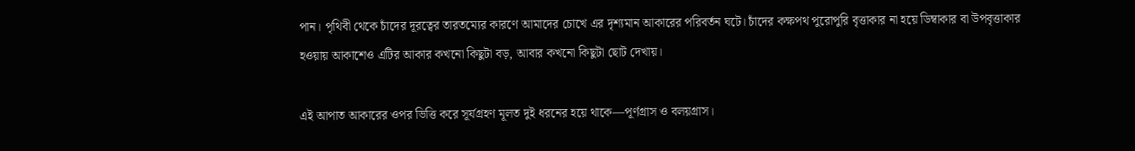পান। পৃথিবী থেকে চাঁদের দূরত্বের তারতম্যের কারণে আমাদের চোখে এর দৃশ্যমান আকারের পরিবর্তন ঘটে। চাঁদের কক্ষপথ পুরোপুরি বৃত্তাকার না হয়ে ডিম্বাকার বা উপবৃত্তাকার হওয়ায় আকাশেও এটির আকার কখনো কিছুটা বড়, আবার কখনো কিছুটা ছোট দেখায়।

এই আপাত আকারের ওপর ভিত্তি করে সূর্যগ্রহণ মূলত দুই ধরনের হয়ে থাকে—পূর্ণগ্রাস ও বলয়গ্রাস।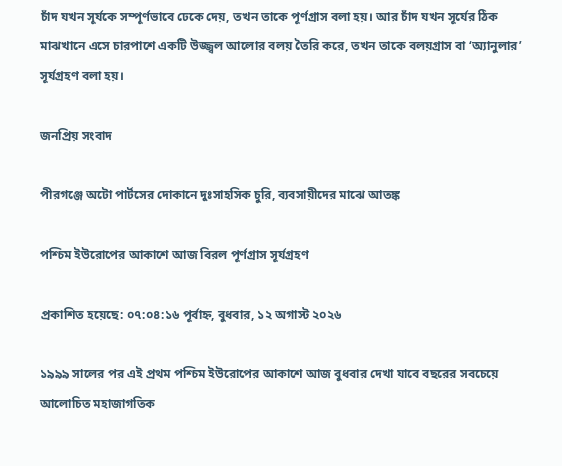চাঁদ যখন সূর্যকে সম্পূর্ণভাবে ঢেকে দেয়, তখন তাকে পূর্ণগ্রাস বলা হয়। আর চাঁদ যখন সূর্যের ঠিক মাঝখানে এসে চারপাশে একটি উজ্জ্বল আলোর বলয় তৈরি করে, তখন তাকে বলয়গ্রাস বা ‘অ্যানুলার’ সূর্যগ্রহণ বলা হয়।

জনপ্রিয় সংবাদ

পীরগঞ্জে অটো পার্টসের দোকানে দুঃসাহসিক চুরি, ব্যবসায়ীদের মাঝে আতঙ্ক

পশ্চিম ইউরোপের আকাশে আজ বিরল পূর্ণগ্রাস সূর্যগ্রহণ

প্রকাশিত হয়েছে: ০৭:০৪:১৬ পূর্বাহ্ন, বুধবার, ১২ অগাস্ট ২০২৬

১৯৯৯ সালের পর এই প্রথম পশ্চিম ইউরোপের আকাশে আজ বুধবার দেখা যাবে বছরের সবচেয়ে আলোচিত মহাজাগতিক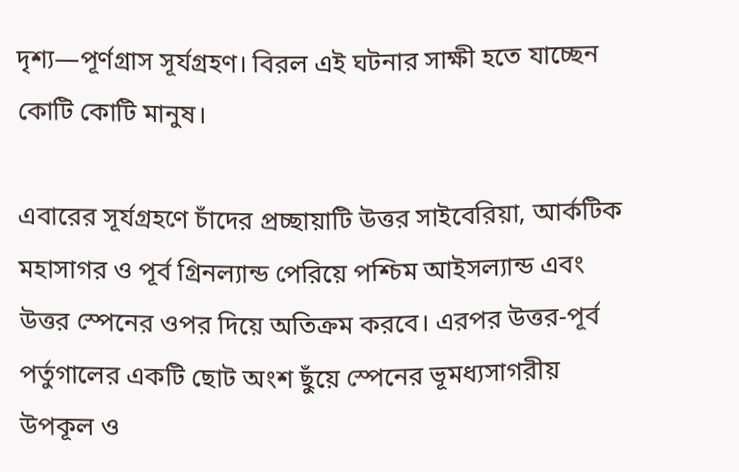দৃশ্য—পূর্ণগ্রাস সূর্যগ্রহণ। বিরল এই ঘটনার সাক্ষী হতে যাচ্ছেন কোটি কোটি মানুষ।

এবারের সূর্যগ্রহণে চাঁদের প্রচ্ছায়াটি উত্তর সাইবেরিয়া, আর্কটিক মহাসাগর ও পূর্ব গ্রিনল্যান্ড পেরিয়ে পশ্চিম আইসল্যান্ড এবং উত্তর স্পেনের ওপর দিয়ে অতিক্রম করবে। এরপর উত্তর-পূর্ব পর্তুগালের একটি ছোট অংশ ছুঁয়ে স্পেনের ভূমধ্যসাগরীয় উপকূল ও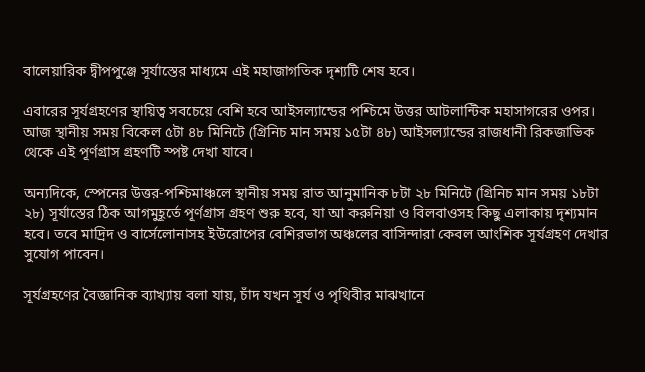বালেয়ারিক দ্বীপপুঞ্জে সূর্যাস্তের মাধ্যমে এই মহাজাগতিক দৃশ্যটি শেষ হবে।

এবারের সূর্যগ্রহণের স্থায়িত্ব সবচেয়ে বেশি হবে আইসল্যান্ডের পশ্চিমে উত্তর আটলান্টিক মহাসাগরের ওপর। আজ স্থানীয় সময় বিকেল ৫টা ৪৮ মিনিটে (গ্রিনিচ মান সময় ১৫টা ৪৮) আইসল্যান্ডের রাজধানী রিকজাভিক থেকে এই পূর্ণগ্রাস গ্রহণটি স্পষ্ট দেখা যাবে।

অন্যদিকে, স্পেনের উত্তর-পশ্চিমাঞ্চলে স্থানীয় সময় রাত আনুমানিক ৮টা ২৮ মিনিটে (গ্রিনিচ মান সময় ১৮টা ২৮) সূর্যাস্তের ঠিক আগমুহূর্তে পূর্ণগ্রাস গ্রহণ শুরু হবে, যা আ করুনিয়া ও বিলবাওসহ কিছু এলাকায় দৃশ্যমান হবে। তবে মাদ্রিদ ও বার্সেলোনাসহ ইউরোপের বেশিরভাগ অঞ্চলের বাসিন্দারা কেবল আংশিক সূর্যগ্রহণ দেখার সুযোগ পাবেন।

সূর্যগ্রহণের বৈজ্ঞানিক ব্যাখ্যায় বলা যায়, চাঁদ যখন সূর্য ও পৃথিবীর মাঝখানে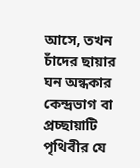আসে, তখন চাঁদের ছায়ার ঘন অন্ধকার কেন্দ্রভাগ বা প্রচ্ছায়াটি পৃথিবীর যে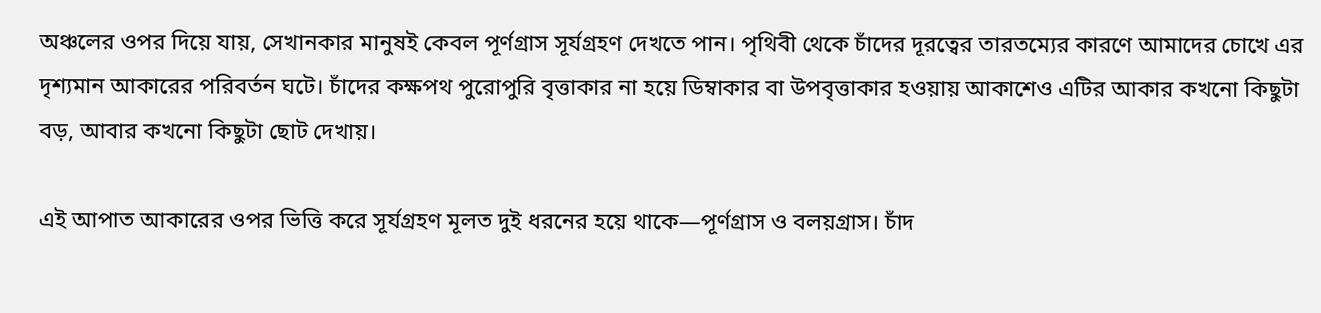অঞ্চলের ওপর দিয়ে যায়, সেখানকার মানুষই কেবল পূর্ণগ্রাস সূর্যগ্রহণ দেখতে পান। পৃথিবী থেকে চাঁদের দূরত্বের তারতম্যের কারণে আমাদের চোখে এর দৃশ্যমান আকারের পরিবর্তন ঘটে। চাঁদের কক্ষপথ পুরোপুরি বৃত্তাকার না হয়ে ডিম্বাকার বা উপবৃত্তাকার হওয়ায় আকাশেও এটির আকার কখনো কিছুটা বড়, আবার কখনো কিছুটা ছোট দেখায়।

এই আপাত আকারের ওপর ভিত্তি করে সূর্যগ্রহণ মূলত দুই ধরনের হয়ে থাকে—পূর্ণগ্রাস ও বলয়গ্রাস। চাঁদ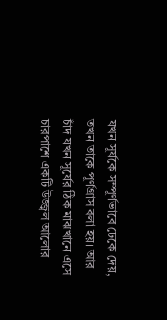যখন সূর্যকে সম্পূর্ণভাবে ঢেকে দেয়, তখন তাকে পূর্ণগ্রাস বলা হয়। আর চাঁদ যখন সূর্যের ঠিক মাঝখানে এসে চারপাশে একটি উজ্জ্বল আলোর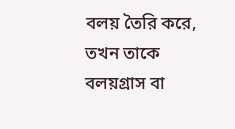বলয় তৈরি করে, তখন তাকে বলয়গ্রাস বা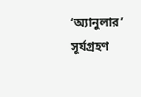‘অ্যানুলার’ সূর্যগ্রহণ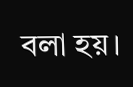বলা হয়।